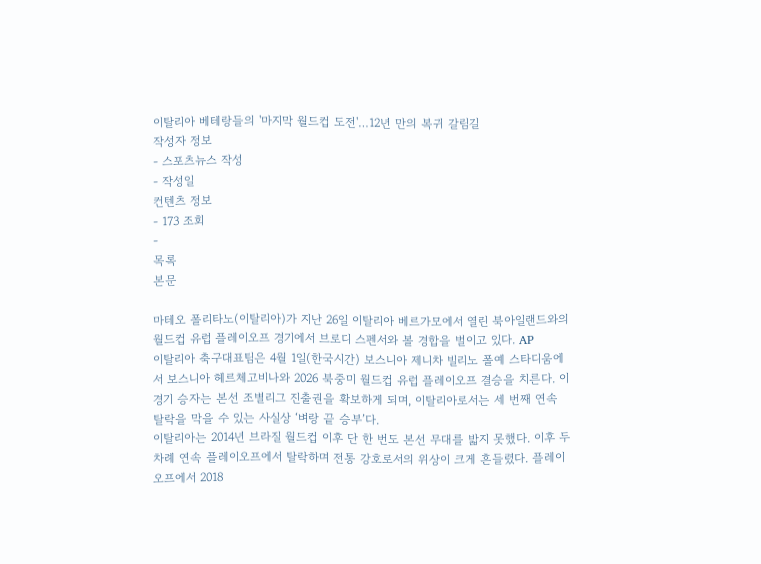이탈리아 베테랑들의 '마지막 월드컵 도전'…12년 만의 복귀 갈림길
작성자 정보
- 스포츠뉴스 작성
- 작성일
컨텐츠 정보
- 173 조회
-
목록
본문

마테오 폴리타노(이탈리아)가 지난 26일 이탈리아 베르가모에서 열린 북아일랜드와의 월드컵 유럽 플레이오프 경기에서 브로디 스펜서와 볼 경합을 벌이고 있다. AP
이탈리아 축구대표팀은 4월 1일(한국시간) 보스니아 제니차 빌리노 폴예 스타디움에서 보스니아 헤르체고비나와 2026 북중미 월드컵 유럽 플레이오프 결승을 치른다. 이 경기 승자는 본선 조별리그 진출권을 확보하게 되며, 이탈리아로서는 세 번째 연속 탈락을 막을 수 있는 사실상 ‘벼랑 끝 승부’다.
이탈리아는 2014년 브라질 월드컵 이후 단 한 번도 본선 무대를 밟지 못했다. 이후 두 차례 연속 플레이오프에서 탈락하며 전통 강호로서의 위상이 크게 흔들렸다. 플레이오프에서 2018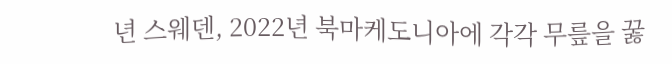년 스웨덴, 2022년 북마케도니아에 각각 무릎을 꿇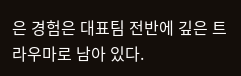은 경험은 대표팀 전반에 깊은 트라우마로 남아 있다.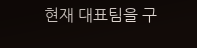현재 대표팀을 구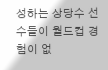성하는 상당수 선수들이 월드컵 경험이 없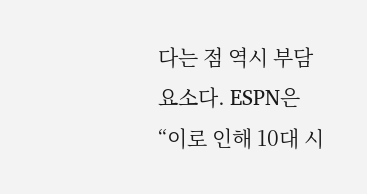다는 점 역시 부담 요소다. ESPN은 “이로 인해 10대 시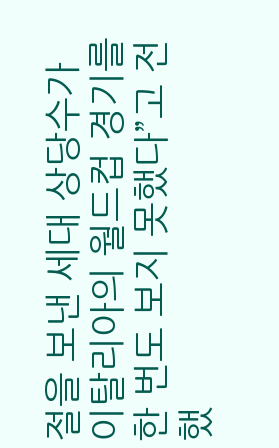절을 보낸 세대 상당수가 이탈리아의 월드컵 경기를 한 번도 보지 못했다”고 전했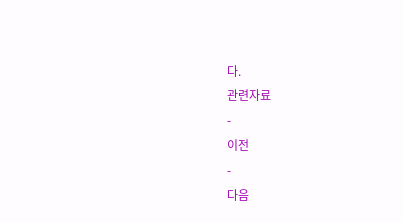다.
관련자료
-
이전
-
다음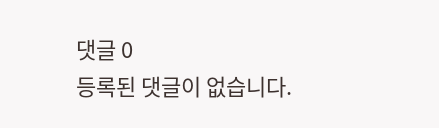댓글 0
등록된 댓글이 없습니다.